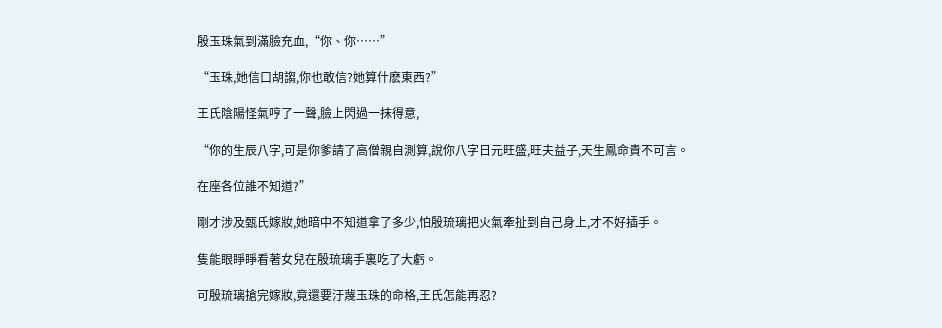殷玉珠氣到滿臉充血,“你、你……”

“玉珠,她信口胡謅,你也敢信?她算什麽東西?”

王氏陰陽怪氣哼了一聲,臉上閃過一抹得意,

“你的生辰八字,可是你爹請了高僧親自測算,說你八字日元旺盛,旺夫益子,天生鳳命貴不可言。

在座各位誰不知道?”

剛才涉及甄氏嫁妝,她暗中不知道拿了多少,怕殷琉璃把火氣牽扯到自己身上,才不好插手。

隻能眼睜睜看著女兒在殷琉璃手裏吃了大虧。

可殷琉璃搶完嫁妝,竟還要汙蔑玉珠的命格,王氏怎能再忍?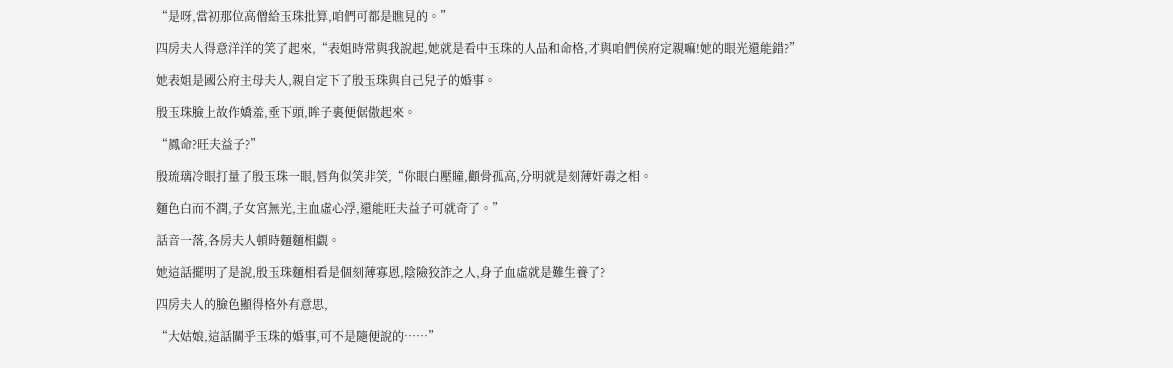“是呀,當初那位高僧給玉珠批算,咱們可都是瞧見的。”

四房夫人得意洋洋的笑了起來,“表姐時常與我說起,她就是看中玉珠的人品和命格,才與咱們侯府定親嘛!她的眼光還能錯?”

她表姐是國公府主母夫人,親自定下了殷玉珠與自己兒子的婚事。

殷玉珠臉上故作嬌羞,垂下頭,眸子裏便倨傲起來。

“鳳命?旺夫益子?”

殷琉璃冷眼打量了殷玉珠一眼,唇角似笑非笑,“你眼白壓瞳,顴骨孤高,分明就是刻薄奸毒之相。

麵色白而不潤,子女宮無光,主血虛心浮,還能旺夫益子可就奇了。”

話音一落,各房夫人頓時麵麵相覷。

她這話擺明了是說,殷玉珠麵相看是個刻薄寡恩,陰險狡詐之人,身子血虛就是難生養了?

四房夫人的臉色顯得格外有意思,

“大姑娘,這話關乎玉珠的婚事,可不是隨便說的……”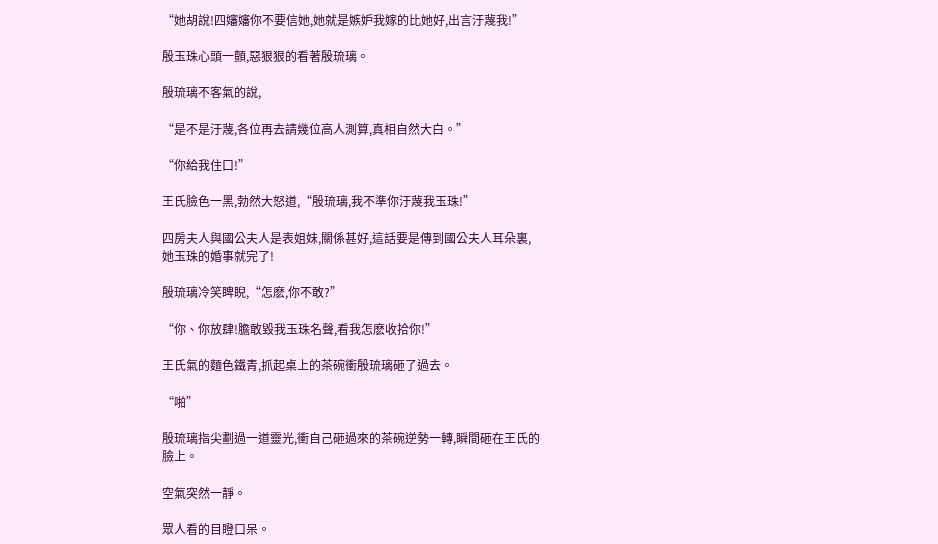“她胡說!四嬸嬸你不要信她,她就是嫉妒我嫁的比她好,出言汙蔑我!”

殷玉珠心頭一顫,惡狠狠的看著殷琉璃。

殷琉璃不客氣的說,

“是不是汙蔑,各位再去請幾位高人測算,真相自然大白。”

“你給我住口!”

王氏臉色一黑,勃然大怒道,“殷琉璃,我不準你汙蔑我玉珠!”

四房夫人與國公夫人是表姐妹,關係甚好,這話要是傳到國公夫人耳朵裏,她玉珠的婚事就完了!

殷琉璃冷笑睥睨,“怎麽,你不敢?”

“你、你放肆!膽敢毀我玉珠名聲,看我怎麽收拾你!”

王氏氣的麵色鐵青,抓起桌上的茶碗衝殷琉璃砸了過去。

“啪”

殷琉璃指尖劃過一道靈光,衝自己砸過來的茶碗逆勢一轉,瞬間砸在王氏的臉上。

空氣突然一靜。

眾人看的目瞪口呆。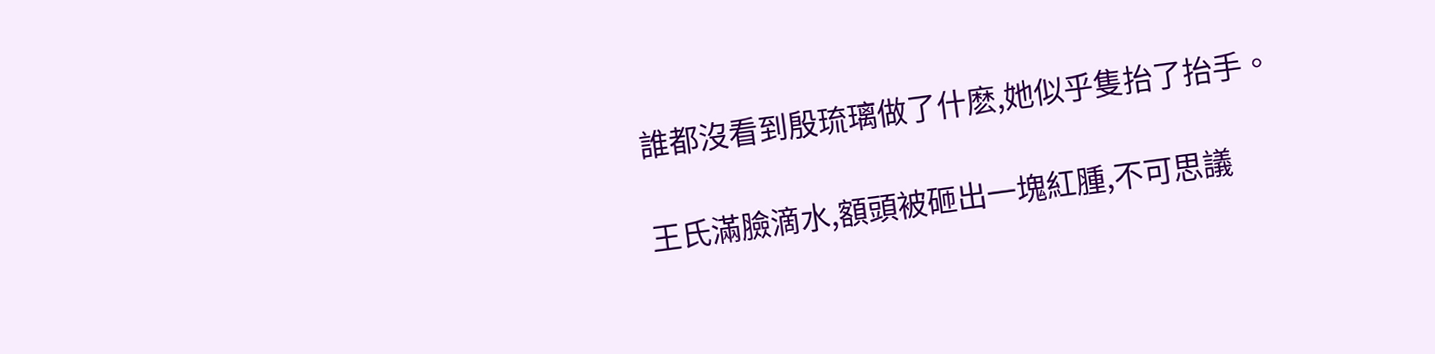誰都沒看到殷琉璃做了什麽,她似乎隻抬了抬手。

王氏滿臉滴水,額頭被砸出一塊紅腫,不可思議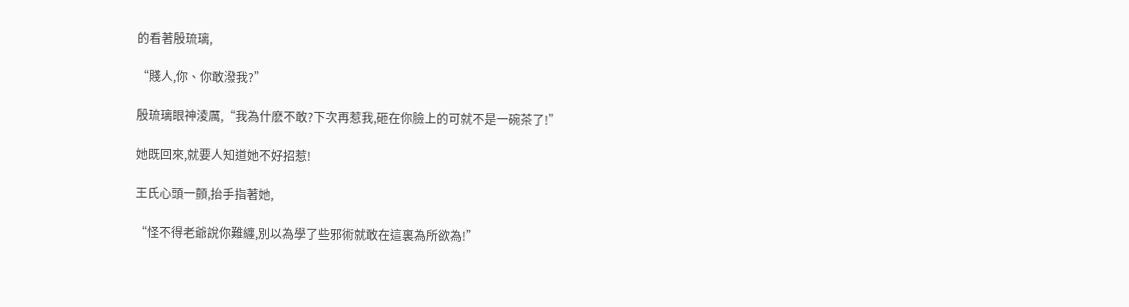的看著殷琉璃,

“賤人,你、你敢潑我?”

殷琉璃眼神淩厲,“我為什麽不敢?下次再惹我,砸在你臉上的可就不是一碗茶了!”

她既回來,就要人知道她不好招惹!

王氏心頭一顫,抬手指著她,

“怪不得老爺說你難纏,別以為學了些邪術就敢在這裏為所欲為!”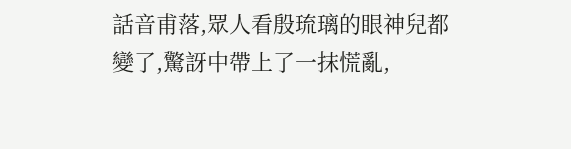話音甫落,眾人看殷琉璃的眼神兒都變了,驚訝中帶上了一抹慌亂,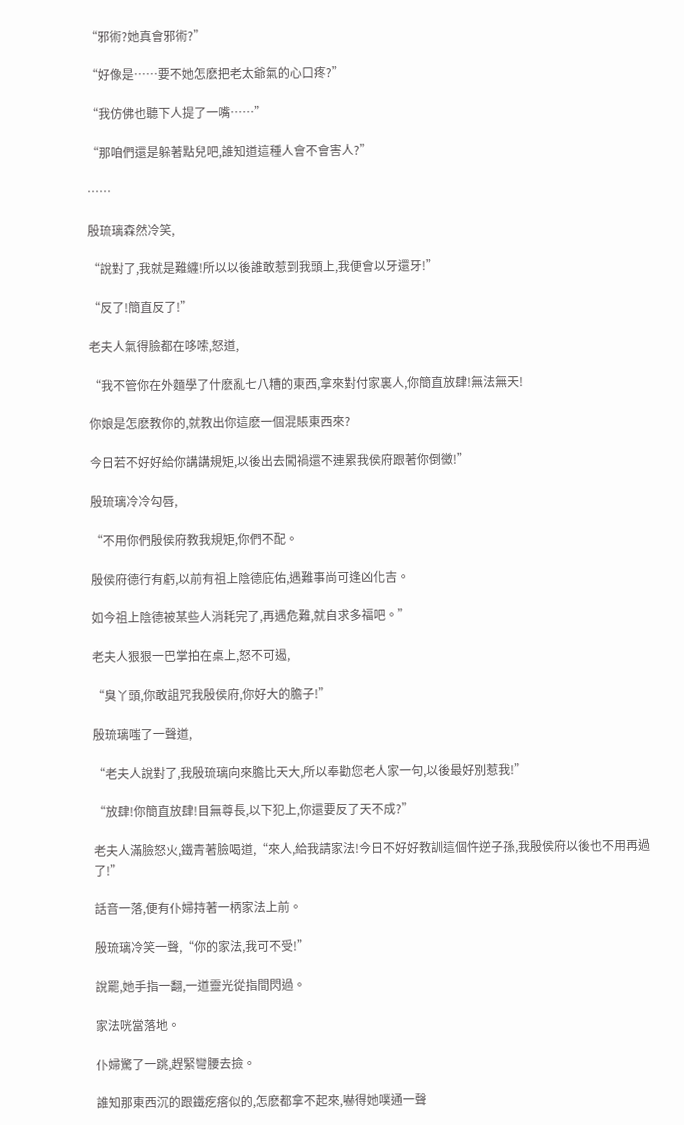“邪術?她真會邪術?”

“好像是……要不她怎麽把老太爺氣的心口疼?”

“我仿佛也聽下人提了一嘴……”

“那咱們還是躲著點兒吧,誰知道這種人會不會害人?”

……

殷琉璃森然冷笑,

“說對了,我就是難纏!所以以後誰敢惹到我頭上,我便會以牙還牙!”

“反了!簡直反了!”

老夫人氣得臉都在哆嗦,怒道,

“我不管你在外麵學了什麽亂七八糟的東西,拿來對付家裏人,你簡直放肆!無法無天!

你娘是怎麽教你的,就教出你這麽一個混賬東西來?

今日若不好好給你講講規矩,以後出去闖禍還不連累我侯府跟著你倒黴!”

殷琉璃冷冷勾唇,

“不用你們殷侯府教我規矩,你們不配。

殷侯府德行有虧,以前有祖上陰德庇佑,遇難事尚可逢凶化吉。

如今祖上陰德被某些人消耗完了,再遇危難,就自求多福吧。”

老夫人狠狠一巴掌拍在桌上,怒不可遏,

“臭丫頭,你敢詛咒我殷侯府,你好大的膽子!”

殷琉璃嗤了一聲道,

“老夫人說對了,我殷琉璃向來膽比天大,所以奉勸您老人家一句,以後最好別惹我!”

“放肆!你簡直放肆!目無尊長,以下犯上,你還要反了天不成?”

老夫人滿臉怒火,鐵青著臉喝道,“來人,給我請家法!今日不好好教訓這個忤逆子孫,我殷侯府以後也不用再過了!”

話音一落,便有仆婦持著一柄家法上前。

殷琉璃冷笑一聲,“你的家法,我可不受!”

說罷,她手指一翻,一道靈光從指間閃過。

家法咣當落地。

仆婦驚了一跳,趕緊彎腰去撿。

誰知那東西沉的跟鐵疙瘩似的,怎麽都拿不起來,嚇得她噗通一聲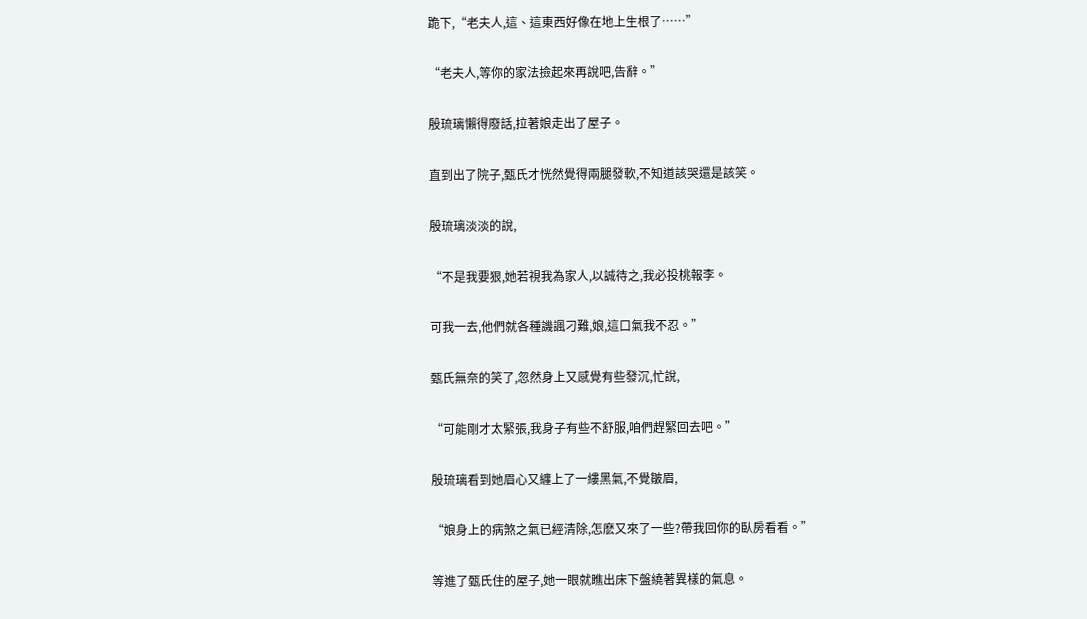跪下,“老夫人,這、這東西好像在地上生根了……”

“老夫人,等你的家法撿起來再說吧,告辭。”

殷琉璃懶得廢話,拉著娘走出了屋子。

直到出了院子,甄氏才恍然覺得兩腿發軟,不知道該哭還是該笑。

殷琉璃淡淡的說,

“不是我要狠,她若視我為家人,以誠待之,我必投桃報李。

可我一去,他們就各種譏諷刁難,娘,這口氣我不忍。”

甄氏無奈的笑了,忽然身上又感覺有些發沉,忙說,

“可能剛才太緊張,我身子有些不舒服,咱們趕緊回去吧。”

殷琉璃看到她眉心又纏上了一縷黑氣,不覺皺眉,

“娘身上的病煞之氣已經清除,怎麽又來了一些?帶我回你的臥房看看。”

等進了甄氏住的屋子,她一眼就瞧出床下盤繞著異樣的氣息。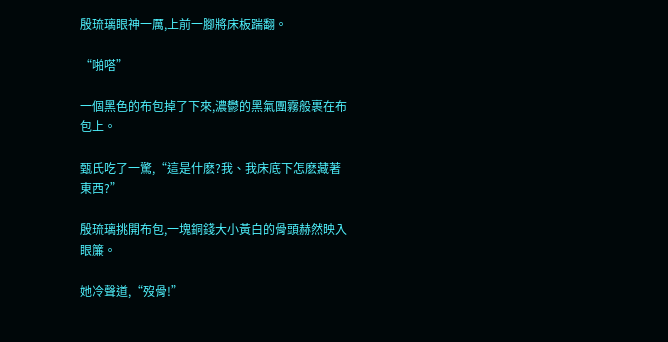殷琉璃眼神一厲,上前一腳將床板踹翻。

“啪嗒”

一個黑色的布包掉了下來,濃鬱的黑氣團霧般裹在布包上。

甄氏吃了一驚,“這是什麽?我、我床底下怎麽藏著東西?”

殷琉璃挑開布包,一塊銅錢大小黃白的骨頭赫然映入眼簾。

她冷聲道,“歿骨!”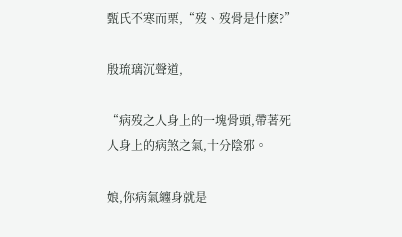甄氏不寒而栗,“歿、歿骨是什麽?”

殷琉璃沉聲道,

“病歿之人身上的一塊骨頭,帶著死人身上的病煞之氣,十分陰邪。

娘,你病氣纏身就是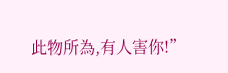此物所為,有人害你!”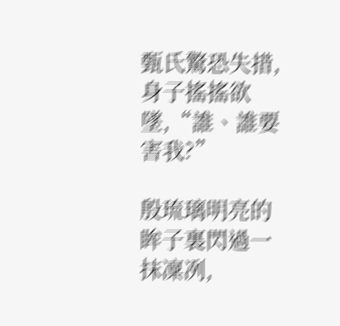甄氏驚恐失措,身子搖搖欲墜,“誰、誰要害我?”

殷琉璃明亮的眸子裏閃過一抹凜冽,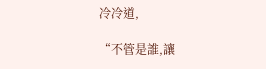冷冷道,

“不管是誰,讓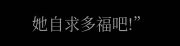她自求多福吧!”